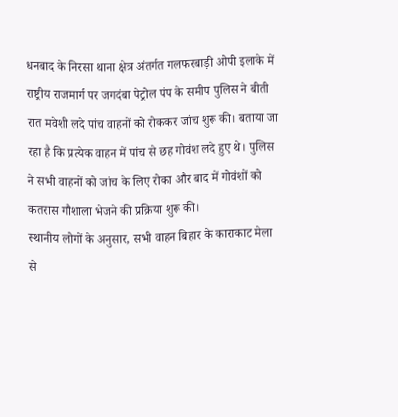धनबाद के निरसा थाना क्षेत्र अंतर्गत गलफरबाड़ी ओपी इलाके में राष्ट्रीय राजमार्ग पर जगदंबा पेट्रोल पंप के समीप पुलिस ने बीती रात मवेशी लदे पांच वाहनों को रोककर जांच शुरू की। बताया जा रहा है कि प्रत्येक वाहन में पांच से छह गोवंश लदे हुए थे। पुलिस ने सभी वाहनों को जांच के लिए रोका और बाद में गोवंशों को कतरास गौशाला भेजने की प्रक्रिया शुरू की।
स्थानीय लोगों के अनुसार, सभी वाहन बिहार के काराकाट मेला से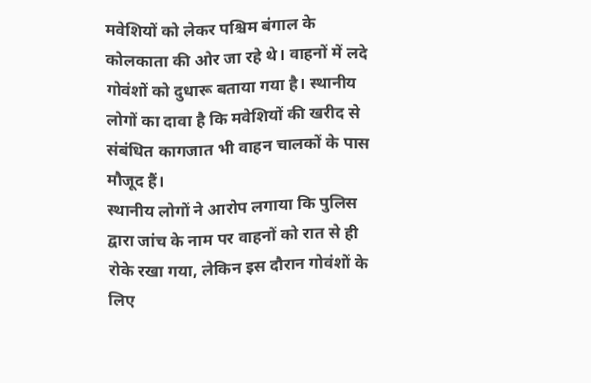मवेशियों को लेकर पश्चिम बंगाल के कोलकाता की ओर जा रहे थे। वाहनों में लदे गोवंशों को दुधारू बताया गया है। स्थानीय लोगों का दावा है कि मवेशियों की खरीद से संबंधित कागजात भी वाहन चालकों के पास मौजूद हैं।
स्थानीय लोगों ने आरोप लगाया कि पुलिस द्वारा जांच के नाम पर वाहनों को रात से ही रोके रखा गया, लेकिन इस दौरान गोवंशों के लिए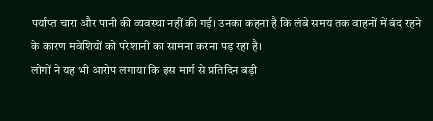पर्याप्त चारा और पानी की व्यवस्था नहीं की गई। उनका कहना है कि लंबे समय तक वाहनों में बंद रहने के कारण मवेशियों को परेशानी का सामना करना पड़ रहा है।
लोगों ने यह भी आरोप लगाया कि इस मार्ग से प्रतिदिन बड़ी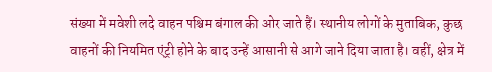संख्या में मवेशी लदे वाहन पश्चिम बंगाल की ओर जाते हैं। स्थानीय लोगों के मुताबिक, कुछ वाहनों की नियमित एंट्री होने के बाद उन्हें आसानी से आगे जाने दिया जाता है। वहीं, क्षेत्र में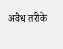अवैध तरीके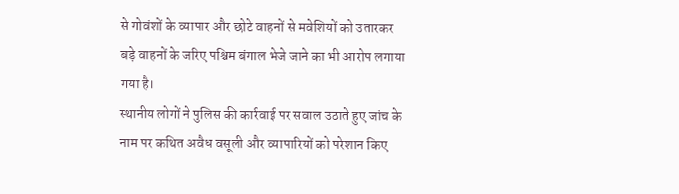से गोवंशों के व्यापार और छोटे वाहनों से मवेशियों को उतारकर बड़े वाहनों के जरिए पश्चिम बंगाल भेजे जाने का भी आरोप लगाया गया है।
स्थानीय लोगों ने पुलिस की कार्रवाई पर सवाल उठाते हुए जांच के नाम पर कथित अवैध वसूली और व्यापारियों को परेशान किए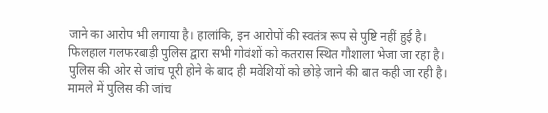जाने का आरोप भी लगाया है। हालांकि, इन आरोपों की स्वतंत्र रूप से पुष्टि नहीं हुई है।
फिलहाल गलफरबाड़ी पुलिस द्वारा सभी गोवंशों को कतरास स्थित गौशाला भेजा जा रहा है। पुलिस की ओर से जांच पूरी होने के बाद ही मवेशियों को छोड़े जाने की बात कही जा रही है। मामले में पुलिस की जांच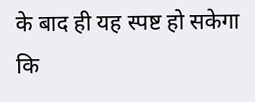के बाद ही यह स्पष्ट हो सकेगा कि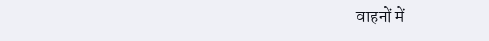वाहनों में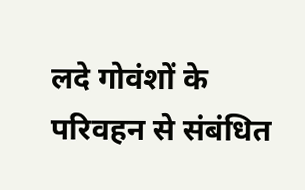लदे गोवंशों के परिवहन से संबंधित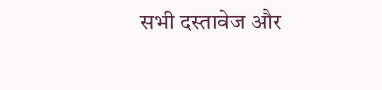सभी दस्तावेज और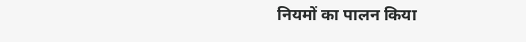नियमों का पालन किया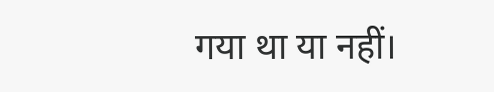गया था या नहीं।